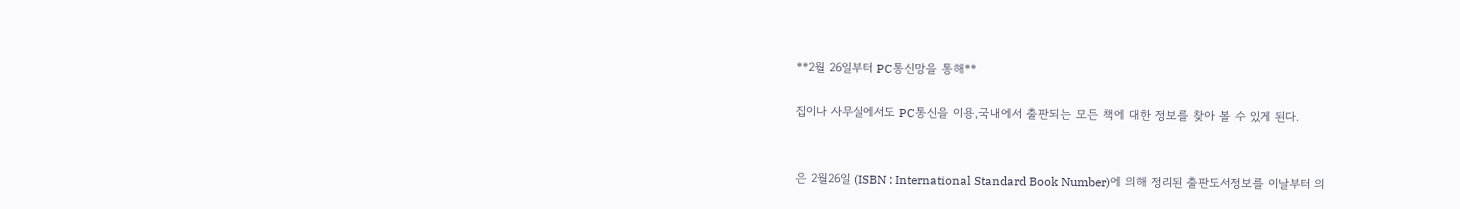**2월 26일부터 PC통신망을 통해**

집이나 사무실에서도 PC통신을 이용,국내에서 출판되는 모든 책에 대한 정보를 찾아 볼 수 있게 된다.


은 2월26일 (ISBN : International Standard Book Number)에 의해 정리된 출판도서정보를 이날부터 의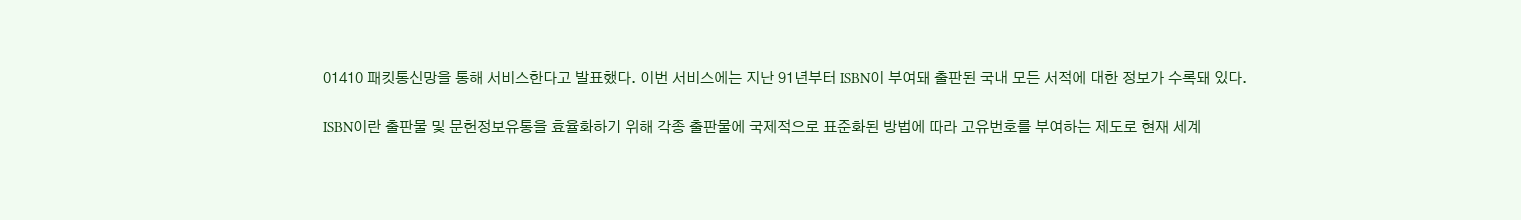01410 패킷통신망을 통해 서비스한다고 발표했다. 이번 서비스에는 지난 91년부터 ISBN이 부여돼 출판된 국내 모든 서적에 대한 정보가 수록돼 있다.

ISBN이란 출판물 및 문헌정보유통을 효율화하기 위해 각종 출판물에 국제적으로 표준화된 방법에 따라 고유번호를 부여하는 제도로 현재 세계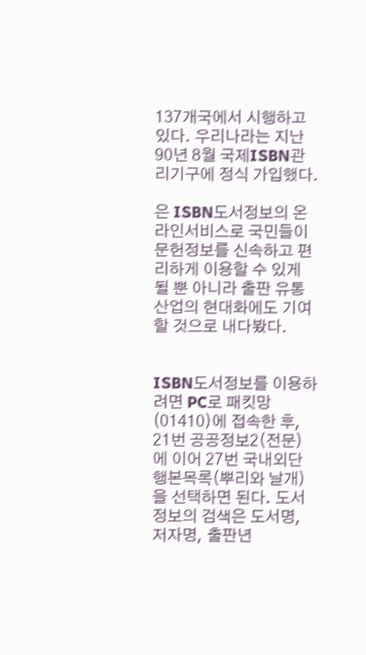137개국에서 시행하고 있다. 우리나라는 지난 90년 8월 국제ISBN관리기구에 정식 가입했다.

은 ISBN도서정보의 온라인서비스로 국민들이 문헌정보를 신속하고 편리하게 이용할 수 있게 될 뿐 아니라 출판 유통산업의 현대화에도 기여할 것으로 내다봤다.


ISBN도서정보를 이용하려면 PC로 패킷망(01410)에 접속한 후, 21번 공공정보2(전문)에 이어 27번 국내외단행본목록(뿌리와 날개)을 선택하면 된다. 도서정보의 검색은 도서명, 저자명, 출판년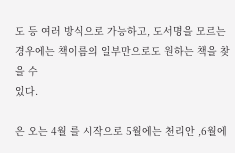도 등 여러 방식으로 가능하고, 도서명을 모르는 경우에는 책이름의 일부만으로도 원하는 책을 찾을 수
있다.

은 오는 4월 를 시작으로 5월에는 천리안 ,6월에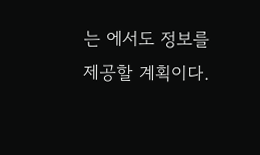는 에서도 정보를 제공할 계획이다.